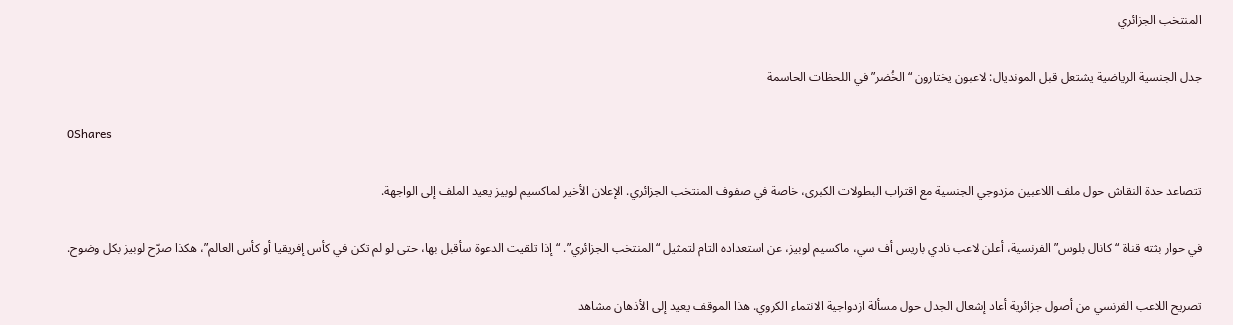المنتخب الجزائري

جدل الجنسية الرياضية يشتعل قبل المونديال: لاعبون يختارون “الخُضر” في اللحظات الحاسمة

0Shares

تتصاعد حدة النقاش حول ملف اللاعبين مزدوجي الجنسية مع اقتراب البطولات الكبرى، خاصة في صفوف المنتخب الجزائري. الإعلان الأخير لماكسيم لوبيز يعيد الملف إلى الواجهة.

في حوار بثته قناة “كانال بلوس” الفرنسية، أعلن لاعب نادي باريس أف سي، ماكسيم لوبيز، عن استعداده التام لتمثيل “المنتخب الجزائري”. “إذا تلقيت الدعوة سأقبل بها، حتى لو لم تكن في كأس إفريقيا أو كأس العالم”، هكذا صرّح لوبيز بكل وضوح.

تصريح اللاعب الفرنسي من أصول جزائرية أعاد إشعال الجدل حول مسألة ازدواجية الانتماء الكروي. هذا الموقف يعيد إلى الأذهان مشاهد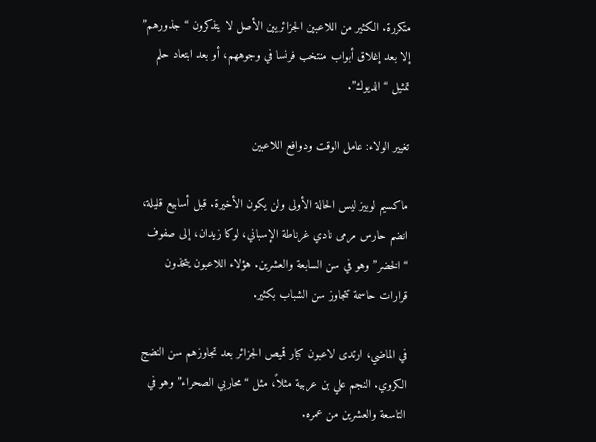متكررة. الكثير من اللاعبين الجزائريين الأصل لا يتذكرون “جذورهم” إلا بعد إغلاق أبواب منتخب فرنسا في وجوههم، أو بعد ابتعاد حلم تمثيل “الديوك”.

تغيير الولاء: عامل الوقت ودوافع اللاعبين

ماكسيم لوبيز ليس الحالة الأولى ولن يكون الأخيرة. قبل أسابيع قليلة، انضم حارس مرمى نادي غرناطة الإسباني، لوكا زيدان، إلى صفوف “الخضر” وهو في سن السابعة والعشرين. هؤلاء اللاعبون يتخذون قرارات حاسمة تتجاوز سن الشباب بكثير.

في الماضي، ارتدى لاعبون كبار قميص الجزائر بعد تجاوزهم سن النضج الكروي. النجم علي بن عربية مثلاً، مثل “محاربي الصحراء” وهو في التاسعة والعشرين من عمره.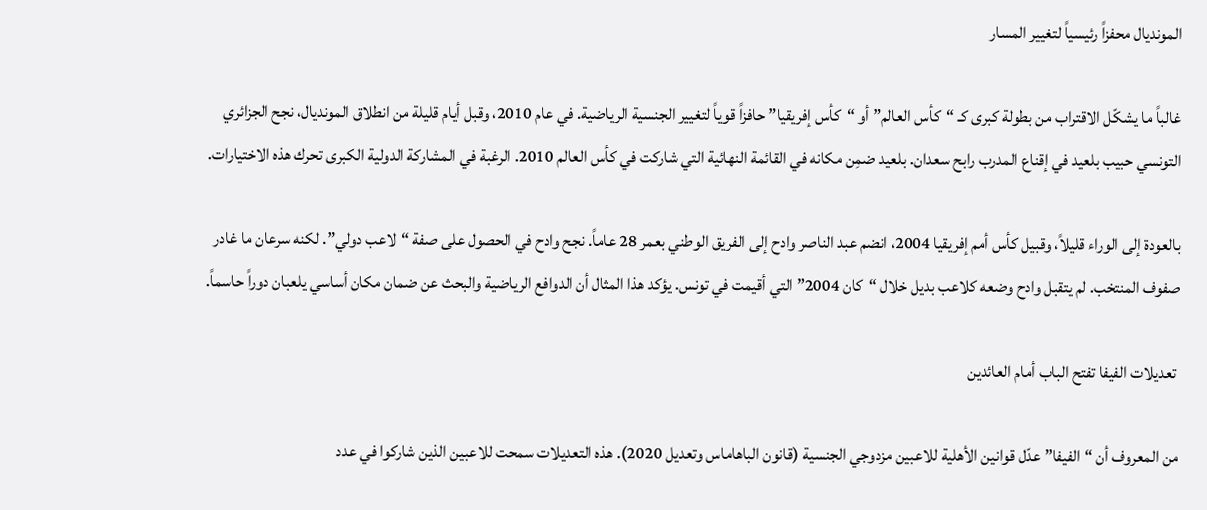المونديال محفزاً رئيسياً لتغيير المسار

غالباً ما يشكّل الاقتراب من بطولة كبرى كـ “كأس العالم” أو “كأس إفريقيا” حافزاً قوياً لتغيير الجنسية الرياضية. في عام 2010، وقبل أيام قليلة من انطلاق المونديال، نجح الجزائري التونسي حبيب بلعيد في إقناع المدرب رابح سعدان. بلعيد ضمِن مكانه في القائمة النهائية التي شاركت في كأس العالم 2010. الرغبة في المشاركة الدولية الكبرى تحرك هذه الاختيارات.

بالعودة إلى الوراء قليلاً، وقبيل كأس أمم إفريقيا 2004، انضم عبد الناصر وادح إلى الفريق الوطني بعمر 28 عاماً. نجح وادح في الحصول على صفة “لاعب دولي”. لكنه سرعان ما غادر صفوف المنتخب. لم يتقبل وادح وضعه كلاعب بديل خلال “كان 2004” التي أقيمت في تونس. يؤكد هذا المثال أن الدوافع الرياضية والبحث عن ضمان مكان أساسي يلعبان دوراً حاسماً.

 تعديلات الفيفا تفتح الباب أمام العائدين

من المعروف أن “الفيفا” عدّل قوانين الأهلية للاعبين مزدوجي الجنسية (قانون الباهاماس وتعديل 2020). هذه التعديلات سمحت للاعبين الذين شاركوا في عدد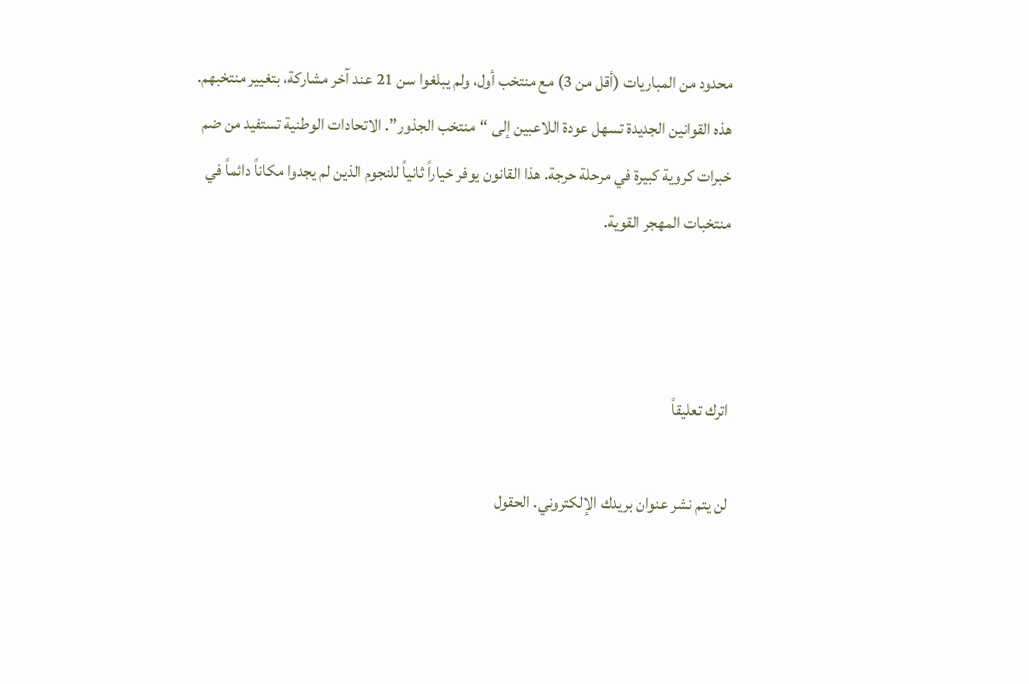محدود من المباريات (أقل من 3) مع منتخب أول، ولم يبلغوا سن 21 عند آخر مشاركة، بتغيير منتخبهم. هذه القوانين الجديدة تسهل عودة اللاعبين إلى “منتخب الجذور”. الاتحادات الوطنية تستفيد من ضم خبرات كروية كبيرة في مرحلة حرجة. هذا القانون يوفر خياراً ثانياً للنجوم الذين لم يجدوا مكاناً دائماً في منتخبات المهجر القوية.



اترك تعليقاً

لن يتم نشر عنوان بريدك الإلكتروني. الحقول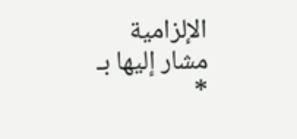الإلزامية مشار إليها بـ *